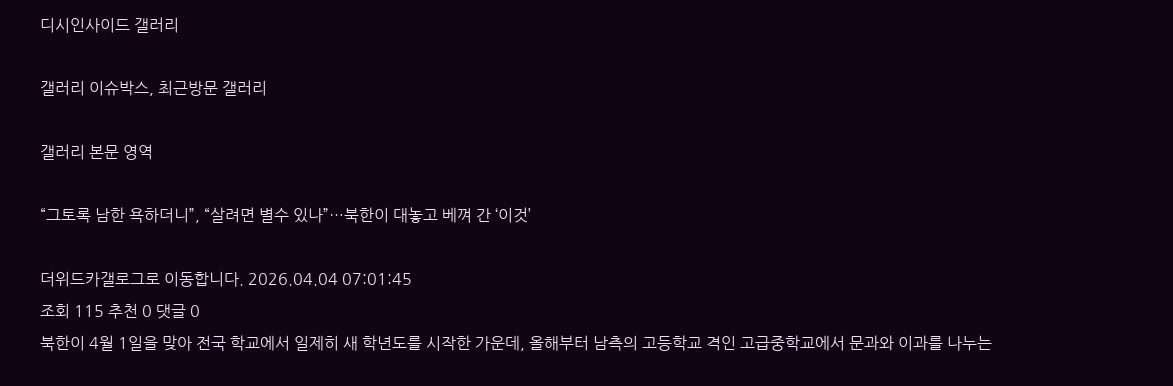디시인사이드 갤러리

갤러리 이슈박스, 최근방문 갤러리

갤러리 본문 영역

“그토록 남한 욕하더니”, “살려면 별수 있나”…북한이 대놓고 베껴 간 ‘이것’

더위드카갤로그로 이동합니다. 2026.04.04 07:01:45
조회 115 추천 0 댓글 0
북한이 4월 1일을 맞아 전국 학교에서 일제히 새 학년도를 시작한 가운데, 올해부터 남측의 고등학교 격인 고급중학교에서 문과와 이과를 나누는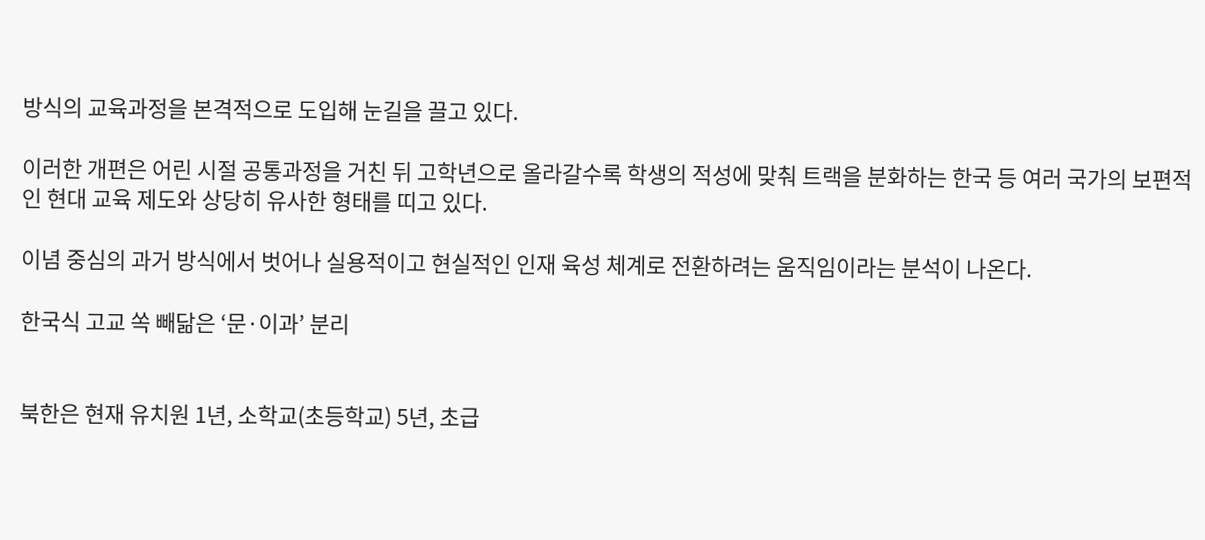방식의 교육과정을 본격적으로 도입해 눈길을 끌고 있다.

이러한 개편은 어린 시절 공통과정을 거친 뒤 고학년으로 올라갈수록 학생의 적성에 맞춰 트랙을 분화하는 한국 등 여러 국가의 보편적인 현대 교육 제도와 상당히 유사한 형태를 띠고 있다.

이념 중심의 과거 방식에서 벗어나 실용적이고 현실적인 인재 육성 체계로 전환하려는 움직임이라는 분석이 나온다.

한국식 고교 쏙 빼닮은 ‘문·이과’ 분리


북한은 현재 유치원 1년, 소학교(초등학교) 5년, 초급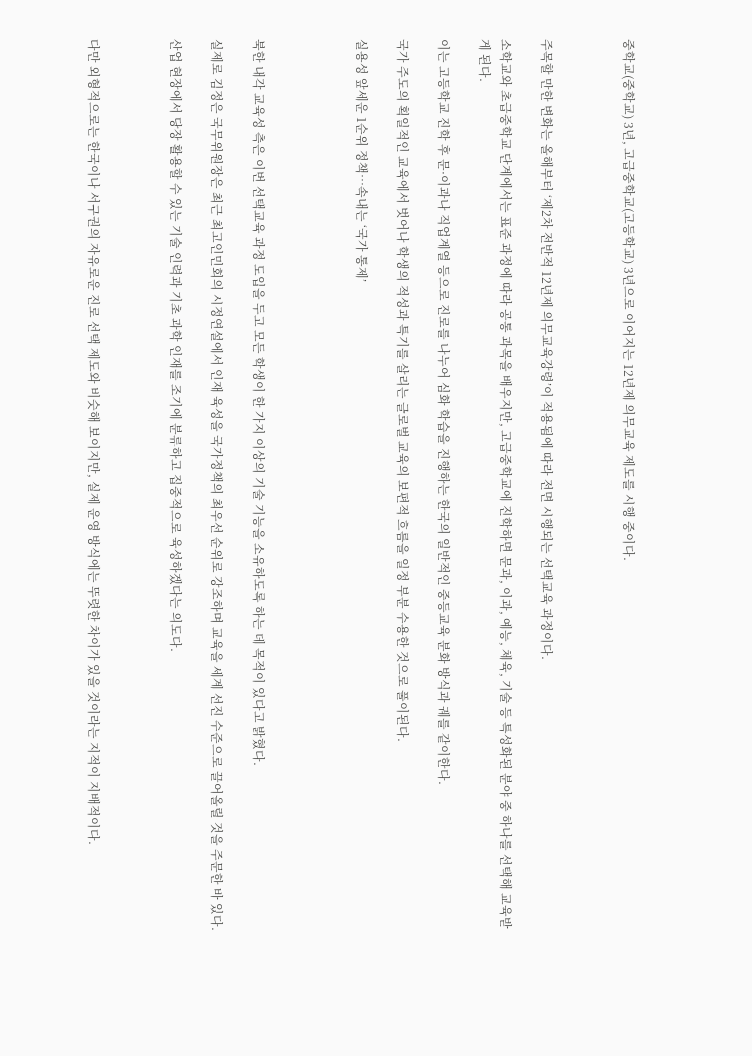중학교(중학교) 3년, 고급중학교(고등학교) 3년으로 이어지는 12년제 의무교육 제도를 시행 중이다.



주목할 만한 변화는 올해부터 ‘제2차 전반적 12년제 의무교육강령’이 적용됨에 따라 전면 시행되는 선택교육 과정이다.

소학교와 초급중학교 단계에서는 표준 과정에 따라 공통 과목을 배우지만, 고급중학교에 진학하면 문과, 이과, 예능, 체육, 기술 등 특성화된 분야 중 하나를 선택해 교육받게 된다.

이는 고등학교 진학 후 문·이과나 직업계열 등으로 진로를 나누어 심화 학습을 진행하는 한국의 일반적인 중등교육 분화 방식과 궤를 같이한다.

국가 주도의 획일적인 교육에서 벗어나 학생의 적성과 특기를 살리는 글로벌 교육의 보편적 흐름을 일정 부분 수용한 것으로 풀이된다.

실용성 앞세운 1순위 정책…속내는 ‘국가 통제’




북한 내각 교육성 측은 이번 선택교육 과정 도입을 두고 모든 학생이 한 가지 이상의 기술 기능을 소유하도록 하는 데 목적이 있다고 밝혔다.

실제로 김정은 국무위원장은 최근 최고인민회의 시정연설에서 인재 육성을 국가정책의 최우선 순위로 강조하며 교육을 세계 선진 수준으로 끌어올릴 것을 주문한 바 있다.

산업 현장에서 당장 활용할 수 있는 기술 인력과 기초 과학 인재를 조기에 분류하고 집중적으로 육성하겠다는 의도다.



다만 외형적으로는 한국이나 서구권의 자유로운 진로 선택 제도와 비슷해 보이지만, 실제 운영 방식에는 뚜렷한 차이가 있을 것이라는 지적이 지배적이다.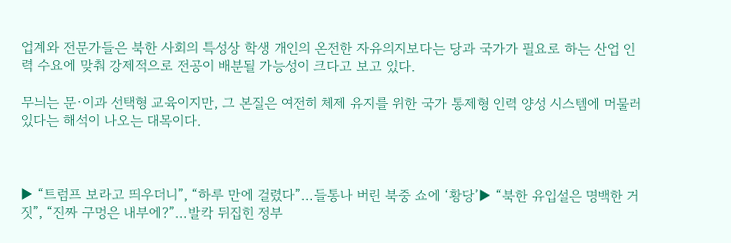업계와 전문가들은 북한 사회의 특성상 학생 개인의 온전한 자유의지보다는 당과 국가가 필요로 하는 산업 인력 수요에 맞춰 강제적으로 전공이 배분될 가능성이 크다고 보고 있다.

무늬는 문·이과 선택형 교육이지만, 그 본질은 여전히 체제 유지를 위한 국가 통제형 인력 양성 시스템에 머물러 있다는 해석이 나오는 대목이다.



▶ “트럼프 보라고 띄우더니”, “하루 만에 걸렸다”…들통나 버린 북중 쇼에 ‘황당’▶ “북한 유입설은 명백한 거짓”, “진짜 구멍은 내부에?”…발칵 뒤집힌 정부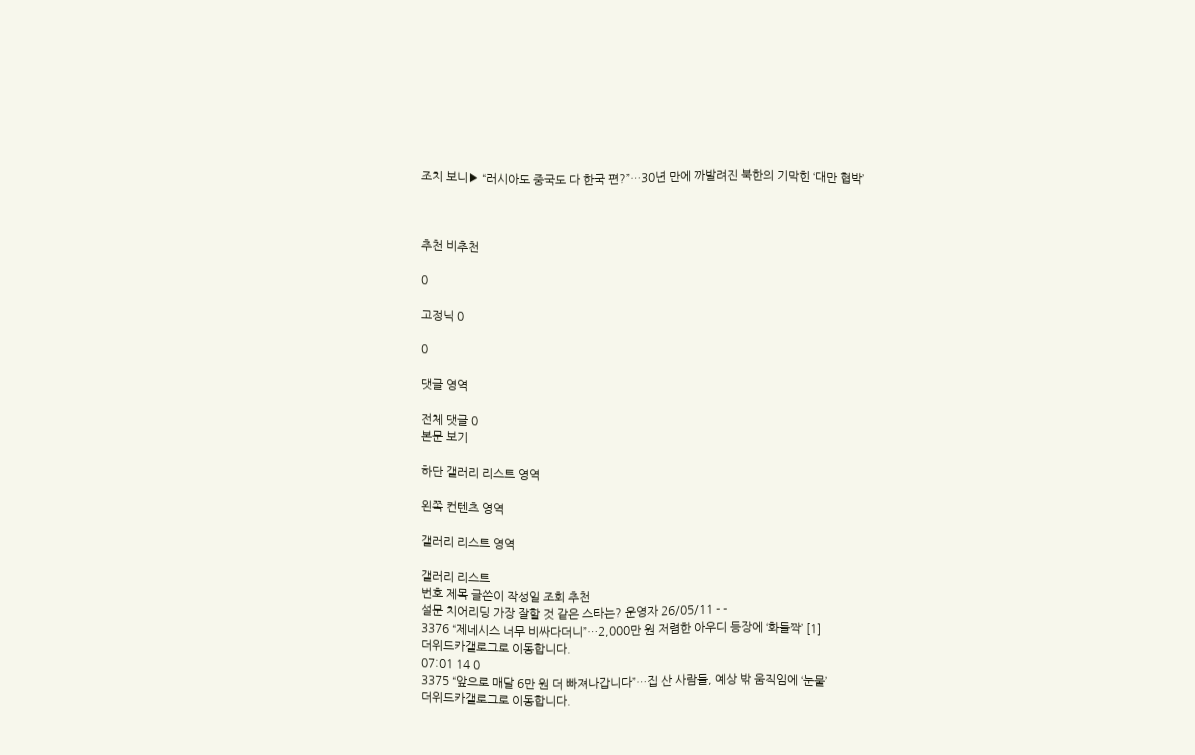조치 보니▶ “러시아도 중국도 다 한국 편?”…30년 만에 까발려진 북한의 기막힌 ‘대만 협박’



추천 비추천

0

고정닉 0

0

댓글 영역

전체 댓글 0
본문 보기

하단 갤러리 리스트 영역

왼쪽 컨텐츠 영역

갤러리 리스트 영역

갤러리 리스트
번호 제목 글쓴이 작성일 조회 추천
설문 치어리딩 가장 잘할 것 같은 스타는? 운영자 26/05/11 - -
3376 “제네시스 너무 비싸다더니”…2,000만 원 저렴한 아우디 등장에 ‘화들짝’ [1]
더위드카갤로그로 이동합니다.
07:01 14 0
3375 “앞으로 매달 6만 원 더 빠져나갑니다”…집 산 사람들, 예상 밖 움직임에 ‘눈물’
더위드카갤로그로 이동합니다.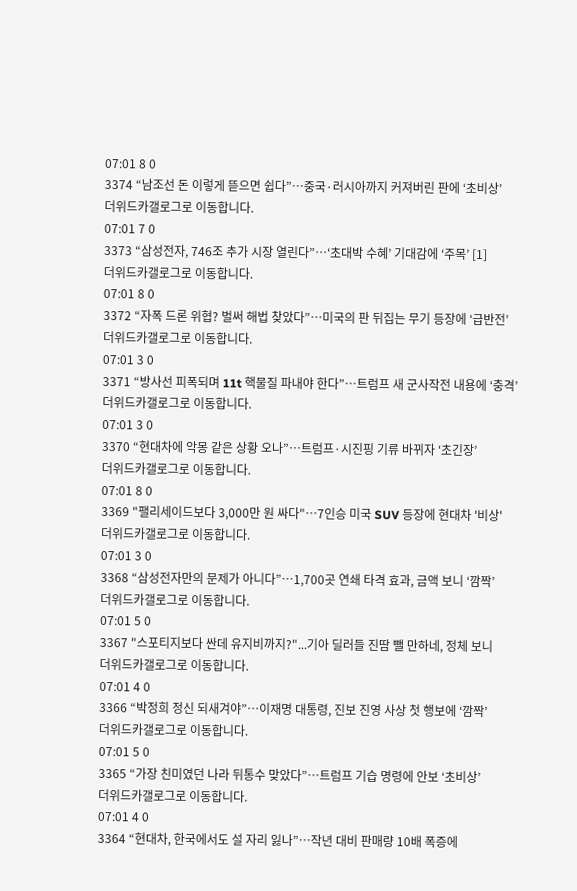07:01 8 0
3374 “남조선 돈 이렇게 뜯으면 쉽다”…중국·러시아까지 커져버린 판에 ‘초비상’
더위드카갤로그로 이동합니다.
07:01 7 0
3373 “삼성전자, 746조 추가 시장 열린다”…‘초대박 수혜’ 기대감에 ‘주목’ [1]
더위드카갤로그로 이동합니다.
07:01 8 0
3372 “자폭 드론 위협? 벌써 해법 찾았다”…미국의 판 뒤집는 무기 등장에 ‘급반전’
더위드카갤로그로 이동합니다.
07:01 3 0
3371 “방사선 피폭되며 11t 핵물질 파내야 한다”…트럼프 새 군사작전 내용에 ‘충격’
더위드카갤로그로 이동합니다.
07:01 3 0
3370 “현대차에 악몽 같은 상황 오나”…트럼프·시진핑 기류 바뀌자 ‘초긴장’
더위드카갤로그로 이동합니다.
07:01 8 0
3369 "팰리세이드보다 3,000만 원 싸다"…7인승 미국 SUV 등장에 현대차 '비상'
더위드카갤로그로 이동합니다.
07:01 3 0
3368 “삼성전자만의 문제가 아니다”…1,700곳 연쇄 타격 효과, 금액 보니 ‘깜짝’
더위드카갤로그로 이동합니다.
07:01 5 0
3367 "스포티지보다 싼데 유지비까지?"...기아 딜러들 진땀 뺄 만하네, 정체 보니
더위드카갤로그로 이동합니다.
07:01 4 0
3366 “박정희 정신 되새겨야”…이재명 대통령, 진보 진영 사상 첫 행보에 ‘깜짝’
더위드카갤로그로 이동합니다.
07:01 5 0
3365 “가장 친미였던 나라 뒤통수 맞았다”…트럼프 기습 명령에 안보 ‘초비상’
더위드카갤로그로 이동합니다.
07:01 4 0
3364 “현대차, 한국에서도 설 자리 잃나”…작년 대비 판매량 10배 폭증에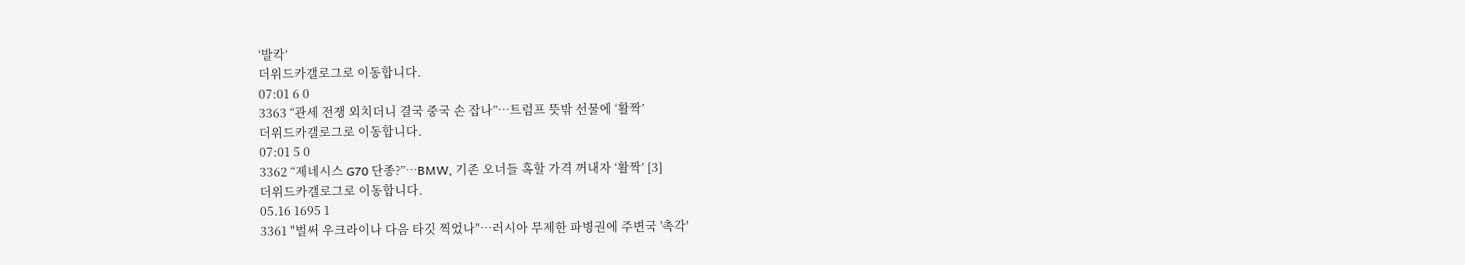‘발칵’
더위드카갤로그로 이동합니다.
07:01 6 0
3363 “관세 전쟁 외치더니 결국 중국 손 잡나”…트럼프 뜻밖 선물에 ‘활짝’
더위드카갤로그로 이동합니다.
07:01 5 0
3362 “제네시스 G70 단종?”…BMW, 기존 오너들 혹할 가격 꺼내자 ‘활짝’ [3]
더위드카갤로그로 이동합니다.
05.16 1695 1
3361 "벌써 우크라이나 다음 타깃 찍었나"…러시아 무제한 파병권에 주변국 '촉각'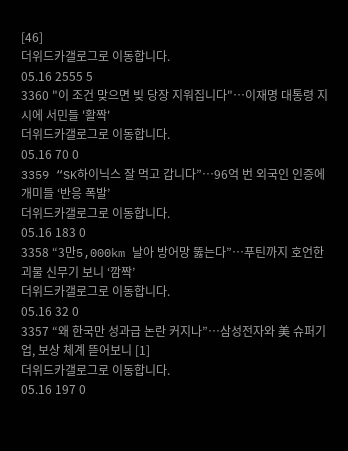[46]
더위드카갤로그로 이동합니다.
05.16 2555 5
3360 "이 조건 맞으면 빚 당장 지워집니다"…이재명 대통령 지시에 서민들 '활짝'
더위드카갤로그로 이동합니다.
05.16 70 0
3359 “SK하이닉스 잘 먹고 갑니다”…96억 번 외국인 인증에 개미들 ‘반응 폭발’
더위드카갤로그로 이동합니다.
05.16 183 0
3358 “3만5,000km 날아 방어망 뚫는다”…푸틴까지 호언한 괴물 신무기 보니 ‘깜짝’
더위드카갤로그로 이동합니다.
05.16 32 0
3357 “왜 한국만 성과급 논란 커지나”…삼성전자와 美 슈퍼기업, 보상 체계 뜯어보니 [1]
더위드카갤로그로 이동합니다.
05.16 197 0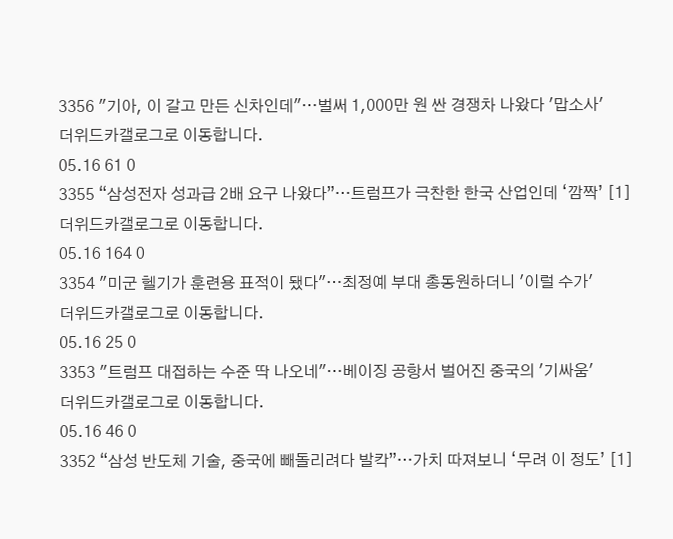3356 "기아, 이 갈고 만든 신차인데"…벌써 1,000만 원 싼 경쟁차 나왔다 '맙소사'
더위드카갤로그로 이동합니다.
05.16 61 0
3355 “삼성전자 성과급 2배 요구 나왔다”…트럼프가 극찬한 한국 산업인데 ‘깜짝’ [1]
더위드카갤로그로 이동합니다.
05.16 164 0
3354 "미군 헬기가 훈련용 표적이 됐다"…최정예 부대 총동원하더니 '이럴 수가'
더위드카갤로그로 이동합니다.
05.16 25 0
3353 "트럼프 대접하는 수준 딱 나오네"…베이징 공항서 벌어진 중국의 '기싸움'
더위드카갤로그로 이동합니다.
05.16 46 0
3352 “삼성 반도체 기술, 중국에 빼돌리려다 발칵”…가치 따져보니 ‘무려 이 정도’ [1]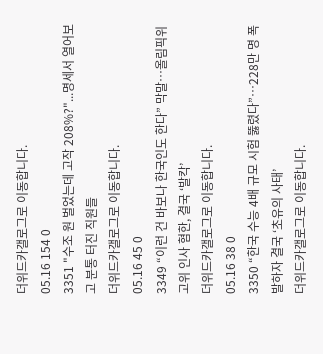더위드카갤로그로 이동합니다.
05.16 154 0
3351 "수조 원 벌었는데 고작 208%?"...명세서 열어보고 분통 터진 직원들
더위드카갤로그로 이동합니다.
05.16 45 0
3349 “이런 건 바보나 한국인도 한다” 막말…올림픽위 고위 인사 혐한, 결국 ‘발칵’
더위드카갤로그로 이동합니다.
05.16 38 0
3350 “한국 수능 4배 규모 시험 뚫렸다”…228만 명 폭발하자 결국 ‘초유의 사태’
더위드카갤로그로 이동합니다.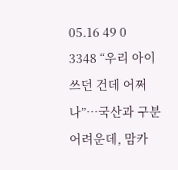05.16 49 0
3348 “우리 아이 쓰던 건데 어쩌나”…국산과 구분 어려운데, 맘카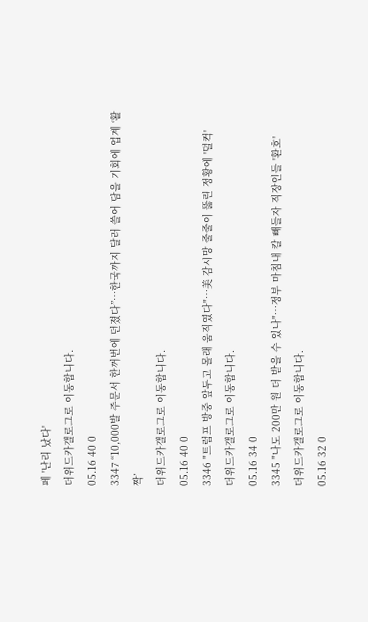페 '난리 났다'
더위드카갤로그로 이동합니다.
05.16 40 0
3347 “10,000발 주문서 한꺼번에 던졌다”…한국까지 달러 쓸어 담을 기회에 업계 ‘활짝’
더위드카갤로그로 이동합니다.
05.16 40 0
3346 "트럼프 방중 앞두고 몰래 움직였다"…美 감시망 줄줄이 뚫린 정황에 '덜컥'
더위드카갤로그로 이동합니다.
05.16 34 0
3345 "나도 200만 원 더 받을 수 있나"…정부 마침내 칼 빼들자 직장인들 '환호'
더위드카갤로그로 이동합니다.
05.16 32 0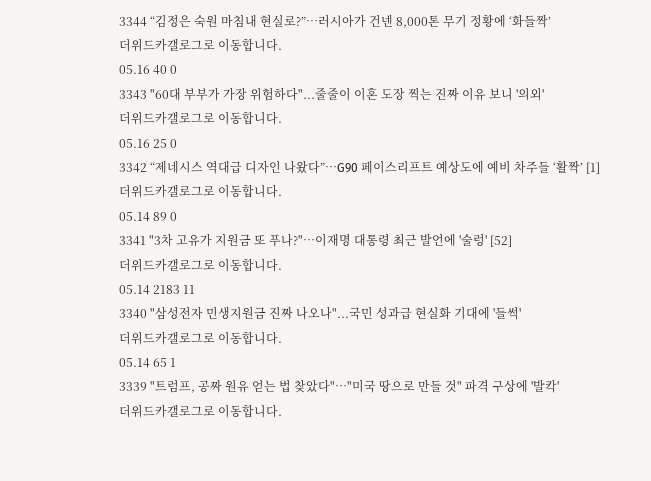3344 “김정은 숙원 마침내 현실로?”…러시아가 건넨 8,000톤 무기 정황에 ‘화들짝’
더위드카갤로그로 이동합니다.
05.16 40 0
3343 "60대 부부가 가장 위험하다"...줄줄이 이혼 도장 찍는 진짜 이유 보니 '의외'
더위드카갤로그로 이동합니다.
05.16 25 0
3342 “제네시스 역대급 디자인 나왔다”…G90 페이스리프트 예상도에 예비 차주들 ‘활짝’ [1]
더위드카갤로그로 이동합니다.
05.14 89 0
3341 "3차 고유가 지원금 또 푸나?"…이재명 대통령 최근 발언에 '술렁' [52]
더위드카갤로그로 이동합니다.
05.14 2183 11
3340 "삼성전자 민생지원금 진짜 나오나"...국민 성과급 현실화 기대에 '들썩'
더위드카갤로그로 이동합니다.
05.14 65 1
3339 "트럼프, 공짜 원유 얻는 법 찾았다"…"미국 땅으로 만들 것" 파격 구상에 '발칵'
더위드카갤로그로 이동합니다.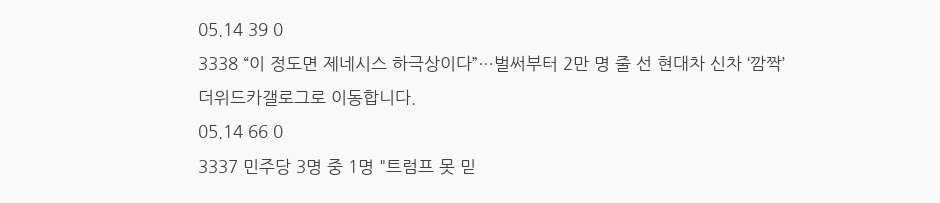05.14 39 0
3338 “이 정도면 제네시스 하극상이다”…벌써부터 2만 명 줄 선 현대차 신차 ‘깜짝’
더위드카갤로그로 이동합니다.
05.14 66 0
3337 민주당 3명 중 1명 "트럼프 못 믿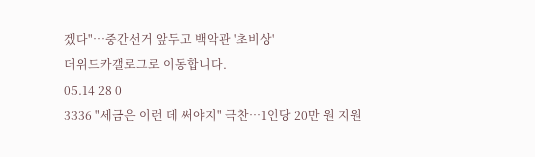겠다"…중간선거 앞두고 백악관 '초비상'
더위드카갤로그로 이동합니다.
05.14 28 0
3336 "세금은 이런 데 써야지" 극찬…1인당 20만 원 지원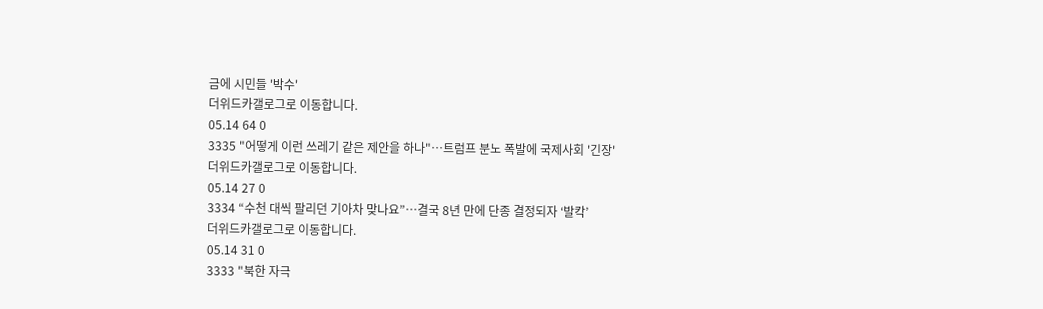금에 시민들 '박수'
더위드카갤로그로 이동합니다.
05.14 64 0
3335 "어떻게 이런 쓰레기 같은 제안을 하나"…트럼프 분노 폭발에 국제사회 '긴장'
더위드카갤로그로 이동합니다.
05.14 27 0
3334 “수천 대씩 팔리던 기아차 맞나요”…결국 8년 만에 단종 결정되자 ‘발칵’
더위드카갤로그로 이동합니다.
05.14 31 0
3333 "북한 자극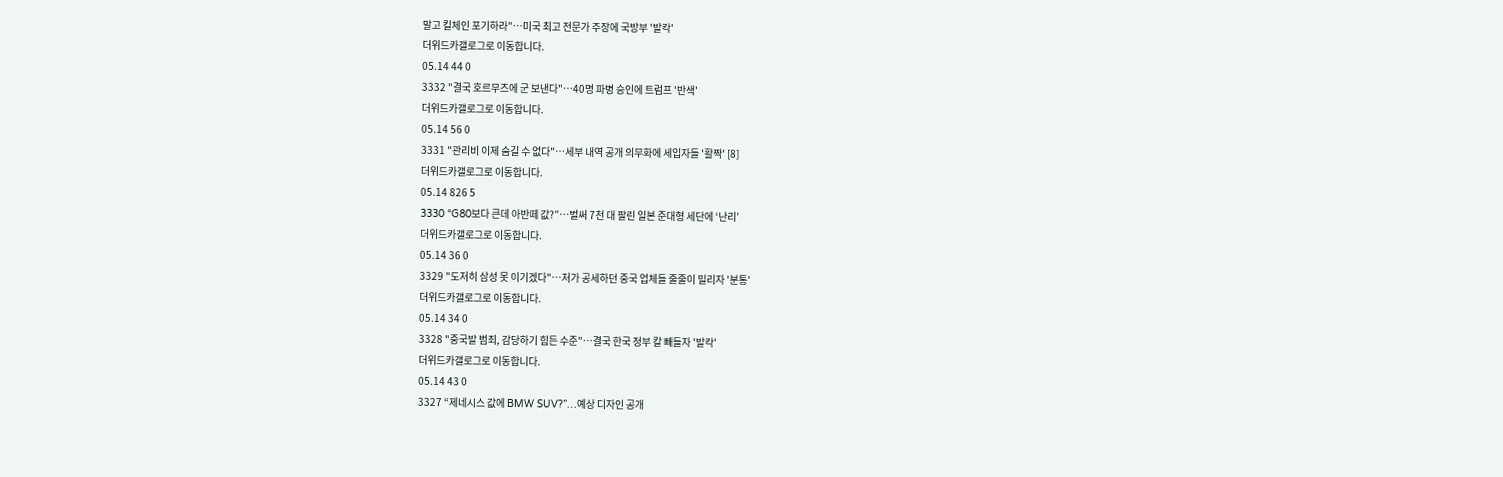말고 킬체인 포기하라"…미국 최고 전문가 주장에 국방부 '발칵'
더위드카갤로그로 이동합니다.
05.14 44 0
3332 "결국 호르무즈에 군 보낸다"…40명 파병 승인에 트럼프 '반색'
더위드카갤로그로 이동합니다.
05.14 56 0
3331 "관리비 이제 숨길 수 없다"…세부 내역 공개 의무화에 세입자들 '활짝' [8]
더위드카갤로그로 이동합니다.
05.14 826 5
3330 “G80보다 큰데 아반떼 값?”…벌써 7천 대 팔린 일본 준대형 세단에 ‘난리’
더위드카갤로그로 이동합니다.
05.14 36 0
3329 "도저히 삼성 못 이기겠다"…저가 공세하던 중국 업체들 줄줄이 밀리자 '분통'
더위드카갤로그로 이동합니다.
05.14 34 0
3328 "중국발 범죄, 감당하기 힘든 수준"…결국 한국 정부 칼 빼들자 '발칵'
더위드카갤로그로 이동합니다.
05.14 43 0
3327 “제네시스 값에 BMW SUV?”…예상 디자인 공개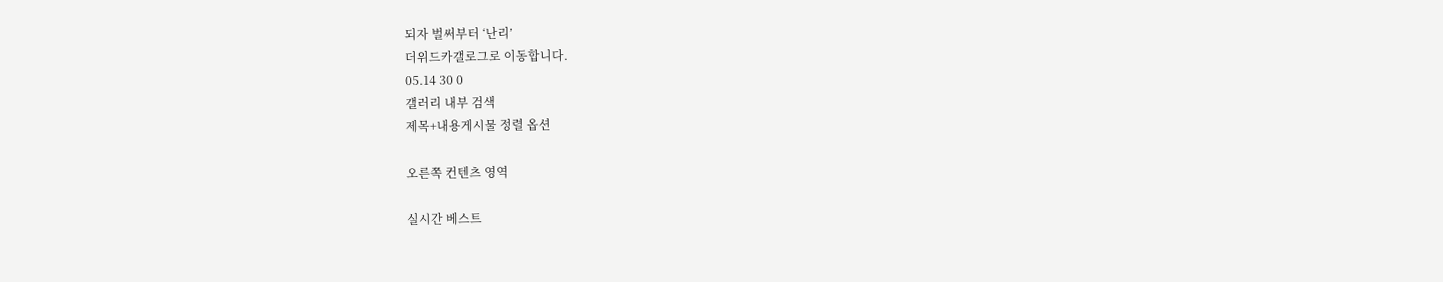되자 벌써부터 ‘난리’
더위드카갤로그로 이동합니다.
05.14 30 0
갤러리 내부 검색
제목+내용게시물 정렬 옵션

오른쪽 컨텐츠 영역

실시간 베스트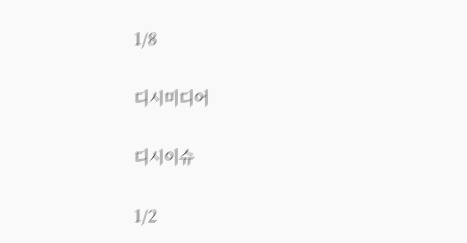1/8

디시미디어

디시이슈

1/2